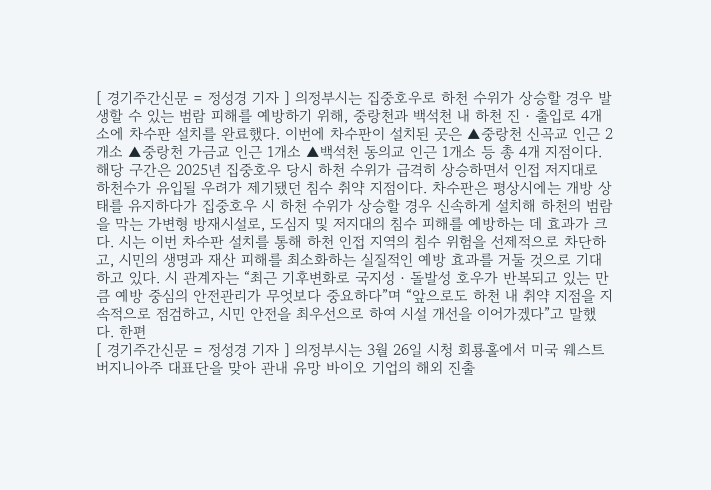[ 경기주간신문 = 정성경 기자 ] 의정부시는 집중호우로 하천 수위가 상승할 경우 발생할 수 있는 범람 피해를 예방하기 위해, 중랑천과 백석천 내 하천 진‧출입로 4개소에 차수판 설치를 완료했다. 이번에 차수판이 설치된 곳은 ▲중랑천 신곡교 인근 2개소 ▲중랑천 가금교 인근 1개소 ▲백석천 동의교 인근 1개소 등 총 4개 지점이다. 해당 구간은 2025년 집중호우 당시 하천 수위가 급격히 상승하면서 인접 저지대로 하천수가 유입될 우려가 제기됐던 침수 취약 지점이다. 차수판은 평상시에는 개방 상태를 유지하다가 집중호우 시 하천 수위가 상승할 경우 신속하게 설치해 하천의 범람을 막는 가변형 방재시설로, 도심지 및 저지대의 침수 피해를 예방하는 데 효과가 크다. 시는 이번 차수판 설치를 통해 하천 인접 지역의 침수 위험을 선제적으로 차단하고, 시민의 생명과 재산 피해를 최소화하는 실질적인 예방 효과를 거둘 것으로 기대하고 있다. 시 관계자는 “최근 기후변화로 국지성‧돌발성 호우가 반복되고 있는 만큼 예방 중심의 안전관리가 무엇보다 중요하다”며 “앞으로도 하천 내 취약 지점을 지속적으로 점검하고, 시민 안전을 최우선으로 하여 시설 개선을 이어가겠다”고 말했다. 한편
[ 경기주간신문 = 정성경 기자 ] 의정부시는 3월 26일 시청 회룡홀에서 미국 웨스트버지니아주 대표단을 맞아 관내 유망 바이오 기업의 해외 진출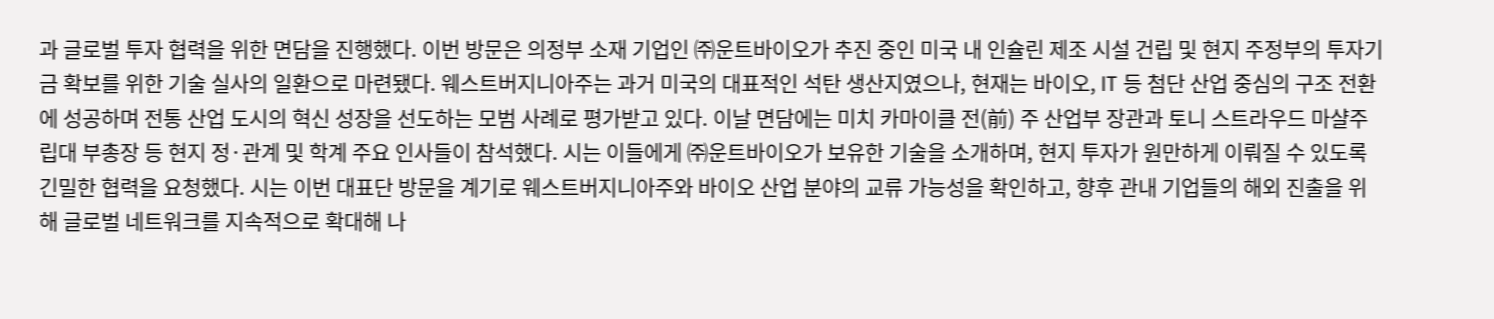과 글로벌 투자 협력을 위한 면담을 진행했다. 이번 방문은 의정부 소재 기업인 ㈜운트바이오가 추진 중인 미국 내 인슐린 제조 시설 건립 및 현지 주정부의 투자기금 확보를 위한 기술 실사의 일환으로 마련됐다. 웨스트버지니아주는 과거 미국의 대표적인 석탄 생산지였으나, 현재는 바이오, IT 등 첨단 산업 중심의 구조 전환에 성공하며 전통 산업 도시의 혁신 성장을 선도하는 모범 사례로 평가받고 있다. 이날 면담에는 미치 카마이클 전(前) 주 산업부 장관과 토니 스트라우드 마샬주립대 부총장 등 현지 정·관계 및 학계 주요 인사들이 참석했다. 시는 이들에게 ㈜운트바이오가 보유한 기술을 소개하며, 현지 투자가 원만하게 이뤄질 수 있도록 긴밀한 협력을 요청했다. 시는 이번 대표단 방문을 계기로 웨스트버지니아주와 바이오 산업 분야의 교류 가능성을 확인하고, 향후 관내 기업들의 해외 진출을 위해 글로벌 네트워크를 지속적으로 확대해 나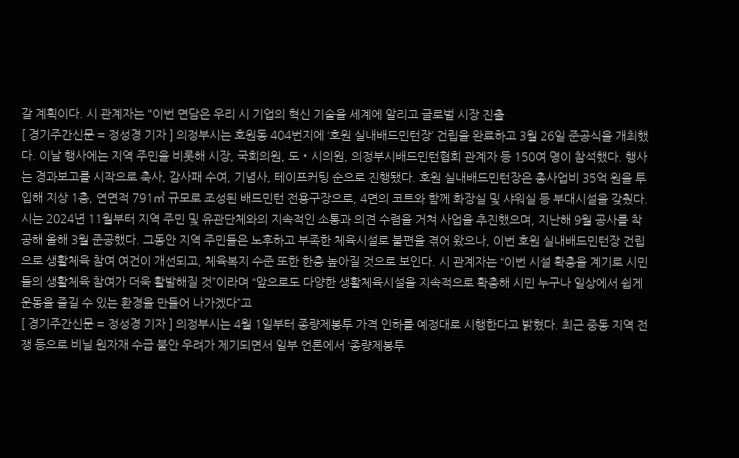갈 계획이다. 시 관계자는 "이번 면담은 우리 시 기업의 혁신 기술을 세계에 알리고 글로벌 시장 진출
[ 경기주간신문 = 정성경 기자 ] 의정부시는 호원동 404번지에 ‘호원 실내배드민턴장’ 건립을 완료하고 3월 26일 준공식을 개최했다. 이날 행사에는 지역 주민을 비롯해 시장, 국회의원, 도‧시의원, 의정부시배드민턴협회 관계자 등 150여 명이 참석했다. 행사는 경과보고를 시작으로 축사, 감사패 수여, 기념사, 테이프커팅 순으로 진행됐다. 호원 실내배드민턴장은 총사업비 35억 원을 투입해 지상 1층, 연면적 791㎡ 규모로 조성된 배드민턴 전용구장으로, 4면의 코트와 함께 화장실 및 샤워실 등 부대시설을 갖췄다. 시는 2024년 11월부터 지역 주민 및 유관단체와의 지속적인 소통과 의견 수렴을 거쳐 사업을 추진했으며, 지난해 9월 공사를 착공해 올해 3월 준공했다. 그동안 지역 주민들은 노후하고 부족한 체육시설로 불편을 겪어 왔으나, 이번 호원 실내배드민턴장 건립으로 생활체육 참여 여건이 개선되고, 체육복지 수준 또한 한층 높아질 것으로 보인다. 시 관계자는 “이번 시설 확충을 계기로 시민들의 생활체육 참여가 더욱 활발해질 것”이라며 “앞으로도 다양한 생활체육시설을 지속적으로 확충해 시민 누구나 일상에서 쉽게 운동을 즐길 수 있는 환경을 만들어 나가겠다”고
[ 경기주간신문 = 정성경 기자 ] 의정부시는 4월 1일부터 종량제봉투 가격 인하를 예정대로 시행한다고 밝혔다. 최근 중동 지역 전쟁 등으로 비닐 원자재 수급 불안 우려가 제기되면서 일부 언론에서 ‘종량제봉투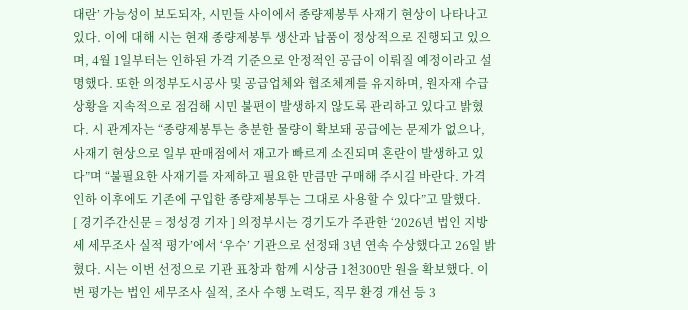대란’ 가능성이 보도되자, 시민들 사이에서 종량제봉투 사재기 현상이 나타나고 있다. 이에 대해 시는 현재 종량제봉투 생산과 납품이 정상적으로 진행되고 있으며, 4월 1일부터는 인하된 가격 기준으로 안정적인 공급이 이뤄질 예정이라고 설명했다. 또한 의정부도시공사 및 공급업체와 협조체계를 유지하며, 원자재 수급 상황을 지속적으로 점검해 시민 불편이 발생하지 않도록 관리하고 있다고 밝혔다. 시 관계자는 “종량제봉투는 충분한 물량이 확보돼 공급에는 문제가 없으나, 사재기 현상으로 일부 판매점에서 재고가 빠르게 소진되며 혼란이 발생하고 있다”며 “불필요한 사재기를 자제하고 필요한 만큼만 구매해 주시길 바란다. 가격 인하 이후에도 기존에 구입한 종량제봉투는 그대로 사용할 수 있다”고 말했다.
[ 경기주간신문 = 정성경 기자 ] 의정부시는 경기도가 주관한 ‘2026년 법인 지방세 세무조사 실적 평가’에서 ‘우수’ 기관으로 선정돼 3년 연속 수상했다고 26일 밝혔다. 시는 이번 선정으로 기관 표창과 함께 시상금 1천300만 원을 확보했다. 이번 평가는 법인 세무조사 실적, 조사 수행 노력도, 직무 환경 개선 등 3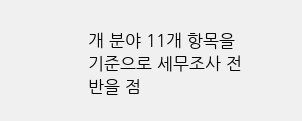개 분야 11개 항목을 기준으로 세무조사 전반을 점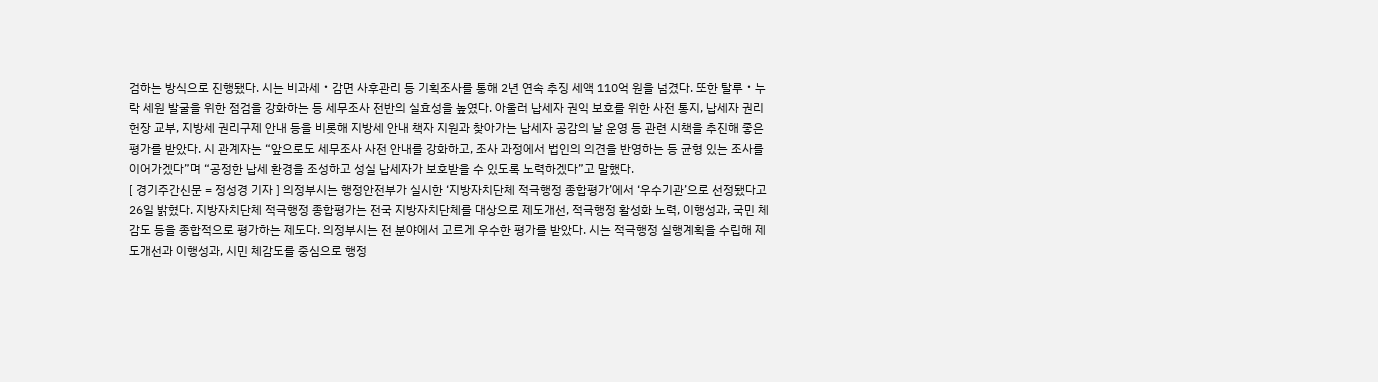검하는 방식으로 진행됐다. 시는 비과세‧감면 사후관리 등 기획조사를 통해 2년 연속 추징 세액 110억 원을 넘겼다. 또한 탈루‧누락 세원 발굴을 위한 점검을 강화하는 등 세무조사 전반의 실효성을 높였다. 아울러 납세자 권익 보호를 위한 사전 통지, 납세자 권리헌장 교부, 지방세 권리구제 안내 등을 비롯해 지방세 안내 책자 지원과 찾아가는 납세자 공감의 날 운영 등 관련 시책을 추진해 좋은 평가를 받았다. 시 관계자는 “앞으로도 세무조사 사전 안내를 강화하고, 조사 과정에서 법인의 의견을 반영하는 등 균형 있는 조사를 이어가겠다”며 “공정한 납세 환경을 조성하고 성실 납세자가 보호받을 수 있도록 노력하겠다”고 말했다.
[ 경기주간신문 = 정성경 기자 ] 의정부시는 행정안전부가 실시한 ‘지방자치단체 적극행정 종합평가’에서 ‘우수기관’으로 선정됐다고 26일 밝혔다. 지방자치단체 적극행정 종합평가는 전국 지방자치단체를 대상으로 제도개선, 적극행정 활성화 노력, 이행성과, 국민 체감도 등을 종합적으로 평가하는 제도다. 의정부시는 전 분야에서 고르게 우수한 평가를 받았다. 시는 적극행정 실행계획을 수립해 제도개선과 이행성과, 시민 체감도를 중심으로 행정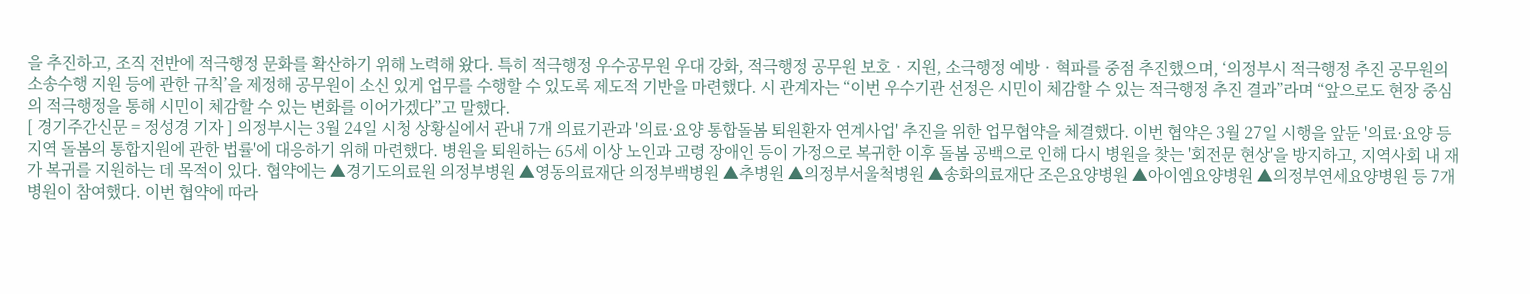을 추진하고, 조직 전반에 적극행정 문화를 확산하기 위해 노력해 왔다. 특히 적극행정 우수공무원 우대 강화, 적극행정 공무원 보호‧지원, 소극행정 예방‧혁파를 중점 추진했으며, ‘의정부시 적극행정 추진 공무원의 소송수행 지원 등에 관한 규칙’을 제정해 공무원이 소신 있게 업무를 수행할 수 있도록 제도적 기반을 마련했다. 시 관계자는 “이번 우수기관 선정은 시민이 체감할 수 있는 적극행정 추진 결과”라며 “앞으로도 현장 중심의 적극행정을 통해 시민이 체감할 수 있는 변화를 이어가겠다”고 말했다.
[ 경기주간신문 = 정성경 기자 ] 의정부시는 3월 24일 시청 상황실에서 관내 7개 의료기관과 '의료·요양 통합돌봄 퇴원환자 연계사업' 추진을 위한 업무협약을 체결했다. 이번 협약은 3월 27일 시행을 앞둔 '의료·요양 등 지역 돌봄의 통합지원에 관한 법률'에 대응하기 위해 마련했다. 병원을 퇴원하는 65세 이상 노인과 고령 장애인 등이 가정으로 복귀한 이후 돌봄 공백으로 인해 다시 병원을 찾는 '회전문 현상'을 방지하고, 지역사회 내 재가 복귀를 지원하는 데 목적이 있다. 협약에는 ▲경기도의료원 의정부병원 ▲영동의료재단 의정부백병원 ▲추병원 ▲의정부서울척병원 ▲송화의료재단 조은요양병원 ▲아이엠요양병원 ▲의정부연세요양병원 등 7개 병원이 참여했다. 이번 협약에 따라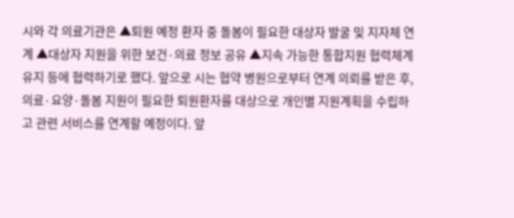시와 각 의료기관은 ▲퇴원 예정 환자 중 돌봄이 필요한 대상자 발굴 및 지자체 연계 ▲대상자 지원을 위한 보건·의료 정보 공유 ▲지속 가능한 통합지원 협력체계 유지 등에 협력하기로 했다. 앞으로 시는 협약 병원으로부터 연계 의뢰를 받은 후, 의료·요양·돌봄 지원이 필요한 퇴원환자를 대상으로 개인별 지원계획을 수립하고 관련 서비스를 연계할 예정이다. 앞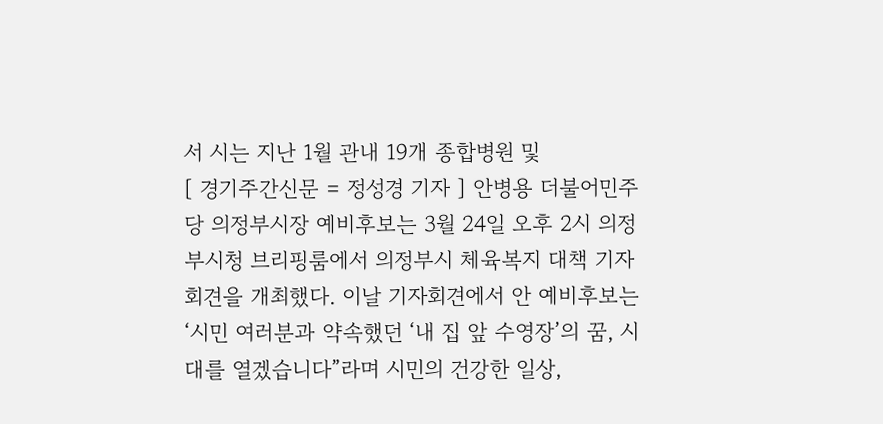서 시는 지난 1월 관내 19개 종합병원 및
[ 경기주간신문 = 정성경 기자 ] 안병용 더불어민주당 의정부시장 예비후보는 3월 24일 오후 2시 의정부시청 브리핑룸에서 의정부시 체육복지 대책 기자회견을 개최했다. 이날 기자회견에서 안 예비후보는 ‘시민 여러분과 약속했던 ‘내 집 앞 수영장’의 꿈, 시대를 열겠습니다”라며 시민의 건강한 일상,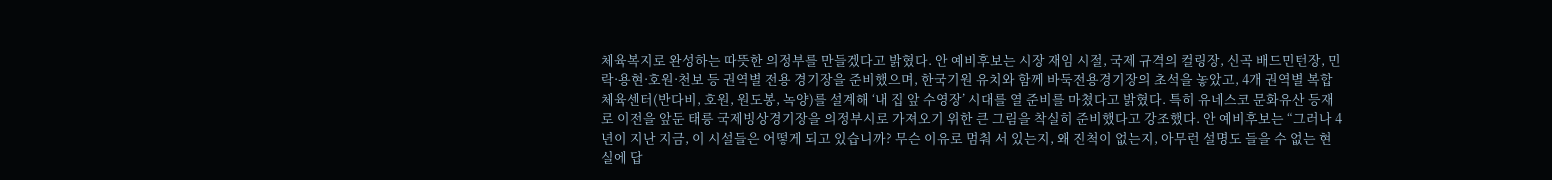체육복지로 완성하는 따뜻한 의정부를 만들겠다고 밝혔다. 안 예비후보는 시장 재임 시절, 국제 규격의 컬링장, 신곡 배드민턴장, 민락·용현·호원·천보 등 권역별 전용 경기장을 준비했으며, 한국기원 유치와 함께 바둑전용경기장의 초석을 놓았고, 4개 권역별 복합체육센터(반다비, 호원, 원도봉, 녹양)를 설계해 ‘내 집 앞 수영장’ 시대를 열 준비를 마쳤다고 밝혔다. 특히 유네스코 문화유산 등재로 이전을 앞둔 태릉 국제빙상경기장을 의정부시로 가져오기 위한 큰 그림을 착실히 준비했다고 강조했다. 안 예비후보는 “그러나 4년이 지난 지금, 이 시설들은 어떻게 되고 있습니까? 무슨 이유로 멈춰 서 있는지, 왜 진척이 없는지, 아무런 설명도 들을 수 없는 현실에 답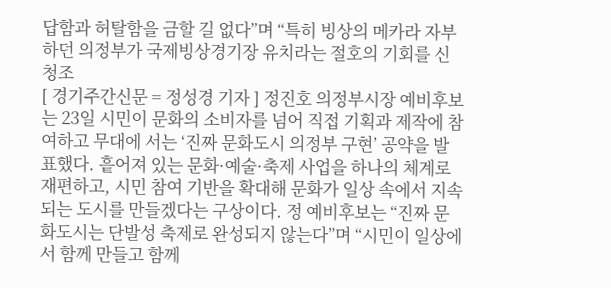답함과 허탈함을 금할 길 없다”며 “특히 빙상의 메카라 자부하던 의정부가 국제빙상경기장 유치라는 절호의 기회를 신청조
[ 경기주간신문 = 정성경 기자 ] 정진호 의정부시장 예비후보는 23일 시민이 문화의 소비자를 넘어 직접 기획과 제작에 참여하고 무대에 서는 ‘진짜 문화도시 의정부 구현’ 공약을 발표했다. 흩어져 있는 문화·예술·축제 사업을 하나의 체계로 재편하고, 시민 참여 기반을 확대해 문화가 일상 속에서 지속되는 도시를 만들겠다는 구상이다. 정 예비후보는 “진짜 문화도시는 단발성 축제로 완성되지 않는다”며 “시민이 일상에서 함께 만들고 함께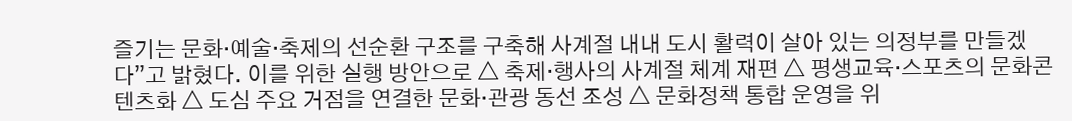즐기는 문화·예술·축제의 선순환 구조를 구축해 사계절 내내 도시 활력이 살아 있는 의정부를 만들겠다”고 밝혔다. 이를 위한 실행 방안으로 △ 축제·행사의 사계절 체계 재편 △ 평생교육·스포츠의 문화콘텐츠화 △ 도심 주요 거점을 연결한 문화·관광 동선 조성 △ 문화정책 통합 운영을 위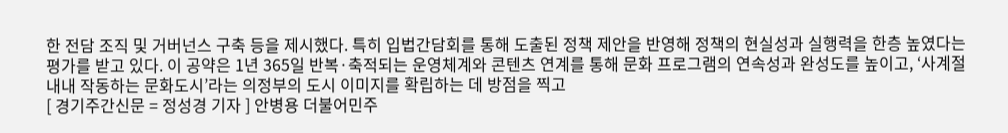한 전담 조직 및 거버넌스 구축 등을 제시했다. 특히 입법간담회를 통해 도출된 정책 제안을 반영해 정책의 현실성과 실행력을 한층 높였다는 평가를 받고 있다. 이 공약은 1년 365일 반복·축적되는 운영체계와 콘텐츠 연계를 통해 문화 프로그램의 연속성과 완성도를 높이고, ‘사계절 내내 작동하는 문화도시’라는 의정부의 도시 이미지를 확립하는 데 방점을 찍고
[ 경기주간신문 = 정성경 기자 ] 안병용 더불어민주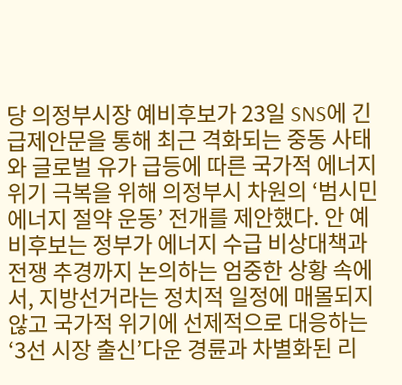당 의정부시장 예비후보가 23일 SNS에 긴급제안문을 통해 최근 격화되는 중동 사태와 글로벌 유가 급등에 따른 국가적 에너지 위기 극복을 위해 의정부시 차원의 ‘범시민 에너지 절약 운동’ 전개를 제안했다. 안 예비후보는 정부가 에너지 수급 비상대책과 전쟁 추경까지 논의하는 엄중한 상황 속에서, 지방선거라는 정치적 일정에 매몰되지 않고 국가적 위기에 선제적으로 대응하는 ‘3선 시장 출신’다운 경륜과 차별화된 리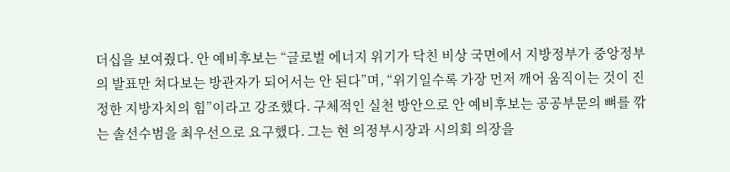더십을 보여줬다. 안 예비후보는 “글로벌 에너지 위기가 닥친 비상 국면에서 지방정부가 중앙정부의 발표만 쳐다보는 방관자가 되어서는 안 된다”며, “위기일수록 가장 먼저 깨어 움직이는 것이 진정한 지방자치의 힘”이라고 강조했다. 구체적인 실천 방안으로 안 예비후보는 공공부문의 뼈를 깎는 솔선수범을 최우선으로 요구했다. 그는 현 의정부시장과 시의회 의장을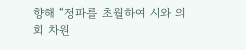향해 “정파를 초월하여 시와 의회 차원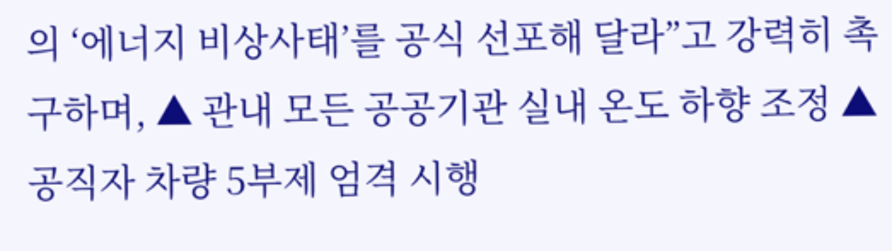의 ‘에너지 비상사태’를 공식 선포해 달라”고 강력히 촉구하며, ▲ 관내 모든 공공기관 실내 온도 하향 조정 ▲ 공직자 차량 5부제 엄격 시행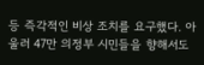등 즉각적인 비상 조치를 요구했다. 아울러 47만 의정부 시민들을 향해서도